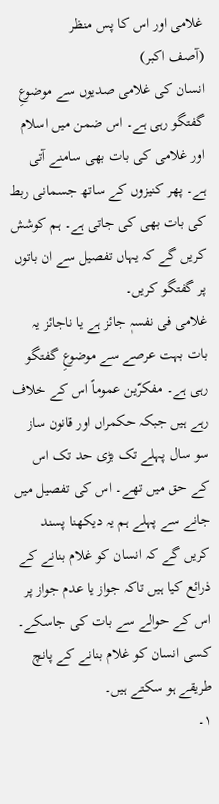غلامی اور اس کا پس منظر
(آصف اکبر)
انسان کی غلامی صدیوں سے موضوعِ گفتگو رہی ہے۔ اس ضمن میں اسلام اور غلامی کی بات بھی سامنے آتی ہے۔ پھر کنیزوں کے ساتھ جسمانی ربط کی بات بھی کی جاتی ہے۔ ہم کوشش کریں گے کہ یہاں تفصیل سے ان باتوں پر گفتگو کریں۔
غلامی فی نفسہٖ جائز ہے یا ناجائز یہ بات بہت عرصے سے موضوعِ گفتگو رہی ہے۔ مفکرّین عموماً اس کے خلاف رہے ہیں جبکہ حکمراں اور قانون ساز سو سال پہلے تک بڑی حد تک اس کے حق میں تھے۔ اس کی تفصیل میں جانے سے پہلے ہم یہ دیکھنا پسند کریں گے کہ انسان کو غلام بنانے کے ذرائع کیا ہیں تاکہ جواز یا عدم جواز پر اس کے حوالے سے بات کی جاسکے۔
کسی انسان کو غلام بنانے کے پانچ طریقے ہو سکتے ہیں۔
۱۔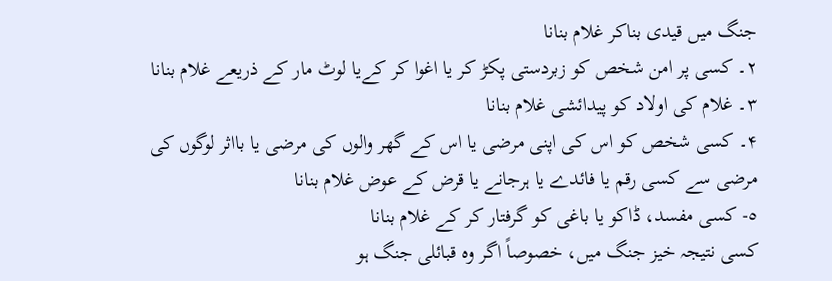جنگ میں قیدی بناکر غلام بنانا
۲۔ کسی پر امن شخص کو زبردستی پکڑ کر یا اغوا کر کےیا لوٹ مار کے ذریعے غلام بنانا
۳۔ غلام کی اولاد کو پیدائشی غلام بنانا
۴۔ کسی شخص کو اس کی اپنی مرضی یا اس کے گھر والوں کی مرضی یا بااثر لوگوں کی مرضی سے کسی رقم یا فائدے یا ہرجانے یا قرض کے عوض غلام بنانا
٥- کسی مفسد، ڈاکو یا باغی کو گرفتار کر کے غلام بنانا
کسی نتیجہ خیز جنگ میں، خصوصاً اگر وہ قبائلی جنگ ہو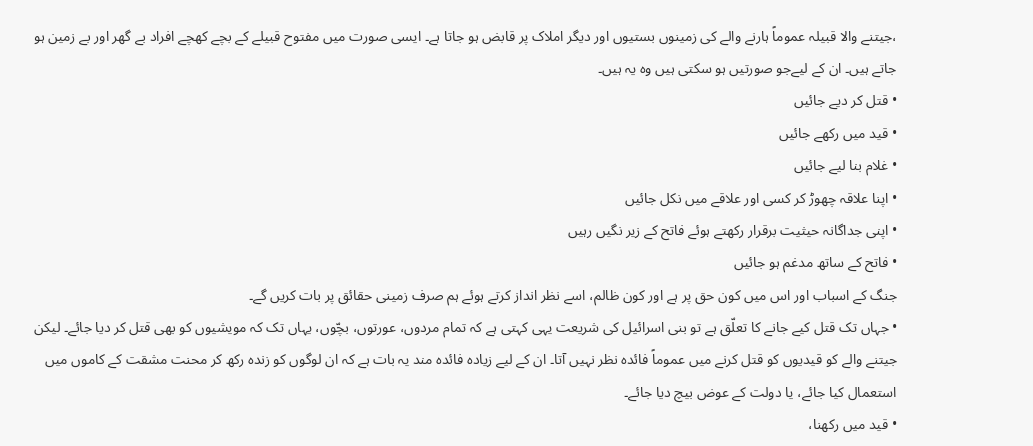،جیتنے والا قبیلہ عموماً ہارنے والے کی زمینوں بستیوں اور دیگر املاک پر قابض ہو جاتا ہے۔ ایسی صورت میں مفتوح قبیلے کے بچے کھچے افراد بے گھر اور بے زمین ہو جاتے ہیں۔ ان کے لیےجو صورتیں ہو سکتی ہیں وہ یہ ہیں۔
• قتل کر دیے جائیں
• قید میں رکھے جائیں
• غلام بنا لیے جائیں
• اپنا علاقہ چھوڑ کر کسی اور علاقے میں نکل جائیں
• اپنی جداگانہ حیثیت برقرار رکھتے ہوئے فاتح کے زیر نگیں رہیں
• فاتح کے ساتھ مدغم ہو جائیں
جنگ کے اسباب اور اس میں کون حق پر ہے اور کون ظالم، اسے نظر انداز کرتے ہوئے ہم صرف زمینی حقائق پر بات کریں گے۔
• جہاں تک قتل کیے جانے کا تعلّق ہے تو بنی اسرائیل کی شریعت یہی کہتی ہے کہ تمام مردوں، عورتوں، بچّوں، یہاں تک کہ مویشیوں کو بھی قتل کر دیا جائے۔ لیکن جیتنے والے کو قیدیوں کو قتل کرنے میں عموماً فائدہ نظر نہیں آتا۔ ان کے لیے زیادہ فائدہ مند یہ بات ہے کہ ان لوگوں کو زندہ رکھ کر محنت مشقت کے کاموں میں استعمال کیا جائے، یا دولت کے عوض بیچ دیا جائے۔
• قید میں رکھنا،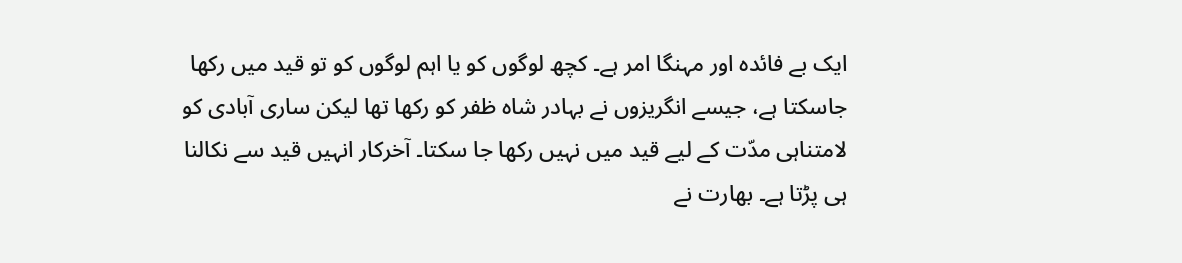ایک بے فائدہ اور مہنگا امر ہے۔ کچھ لوگوں کو یا اہم لوگوں کو تو قید میں رکھا جاسکتا ہے، جیسے انگریزوں نے بہادر شاہ ظفر کو رکھا تھا لیکن ساری آبادی کو لامتناہی مدّت کے لیے قید میں نہیں رکھا جا سکتا۔ آخرکار انہیں قید سے نکالنا ہی پڑتا ہے۔ بھارت نے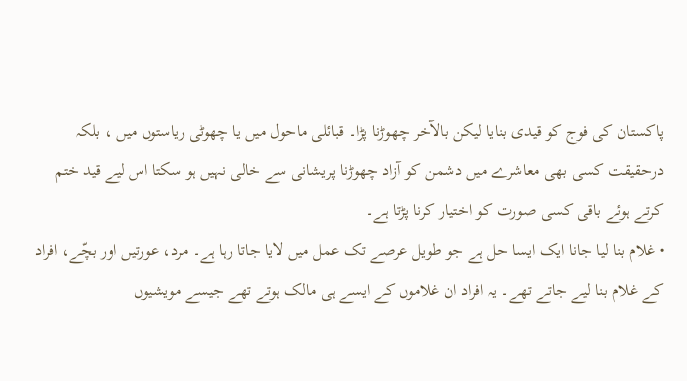پاکستان کی فوج کو قیدی بنایا لیکن بالآخر چھوڑنا پڑا۔ قبائلی ماحول میں یا چھوٹی ریاستوں میں ، بلکہ درحقیقت کسی بھی معاشرے میں دشمن کو آزاد چھوڑنا پریشانی سے خالی نہیں ہو سکتا اس لیے قید ختم کرتے ہوئے باقی کسی صورت کو اختیار کرنا پڑتا ہے۔
• غلام بنا لیا جانا ایک ایسا حل ہے جو طویل عرصے تک عمل میں لایا جاتا رہا ہے۔ مرد، عورتیں اور بچّے، افراد کے غلام بنا لیے جاتے تھے۔ یہ افراد ان غلاموں کے ایسے ہی مالک ہوتے تھے جیسے مویشیوں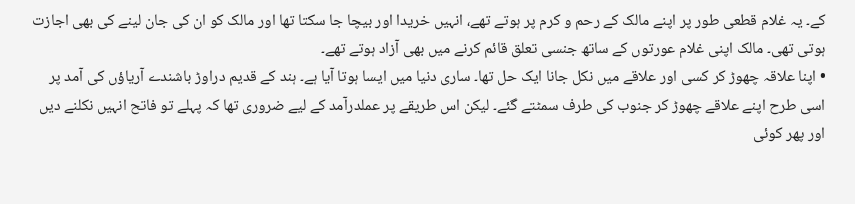کے۔ یہ غلام قطعی طور پر اپنے مالک کے رحم و کرم پر ہوتے تھے، انہیں خریدا اور بیچا جا سکتا تھا اور مالک کو ان کی جان لینے کی بھی اجازت ہوتی تھی۔ مالک اپنی غلام عورتوں کے ساتھ جنسی تعلق قائم کرنے میں بھی آزاد ہوتے تھے۔
• اپنا علاقہ چھوڑ کر کسی اور علاقے میں نکل جانا ایک حل تھا۔ ساری دنیا میں ایسا ہوتا آیا ہے۔ ہند کے قدیم دراوڑ باشندے آریاؤں کی آمد پر اسی طرح اپنے علاقے چھوڑ کر جنوب کی طرف سمٹتے گئے۔ لیکن اس طریقے پر عملدرآمد کے لیے ضروری تھا کہ پہلے تو فاتح انہیں نکلنے دیں اور پھر کوئی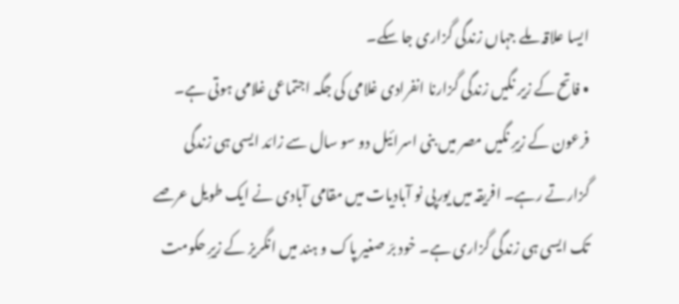ایسا علاقہ ملے جہاں زندگی گزاری جا سکے۔
• فاتح کے زیر نگیں زندگی گزارنا انفرادی غلامی کی جگہ اجتماعی غلامی ہوتی ہے۔ فرعون کے زیرِ نگیں مصر میں بنی اسرائیل دو سو سال سے زائد ایسی ہی زندگی گزارتے رہے۔ افریقہ میں یورپی نو آبادیات میں مقامی آبادی نے ایک طویل عرصے تک ایسی ہی زندگی گزاری ہے۔ خود برّ صغیر پاک و ہند میں انگریز کے زیرِ حکومت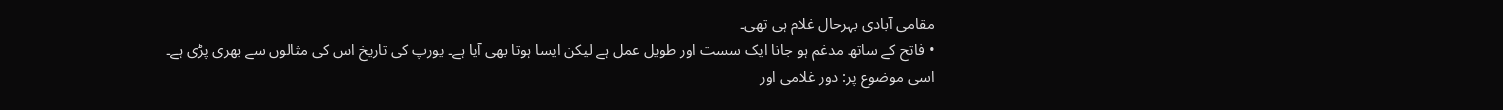مقامی آبادی بہرحال غلام ہی تھی۔
• فاتح کے ساتھ مدغم ہو جانا ایک سست اور طویل عمل ہے لیکن ایسا ہوتا بھی آیا ہے۔ یورپ کی تاریخ اس کی مثالوں سے بھری پڑی ہے۔
اسی موضوع پر: دور غلامی اور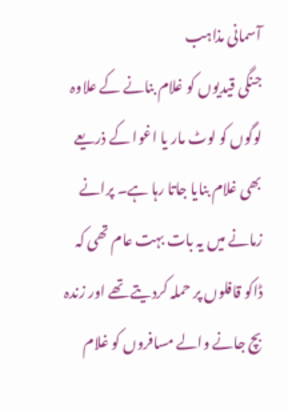آسمانی مذاہب
جنگی قیدیوں کو غلام بنانے کے علاوہ لوگوں کو لوٹ مار یا اغوا کے ذریعے بھی غلام بنایا جاتا رہا ہے۔ پرانے زمانے میں یہ بات بہت عام تھی کہ ڈاکو قافلوں پر حملہ کردیتے تھے اور زندہ بچ جانے والے مسافروں کو غلام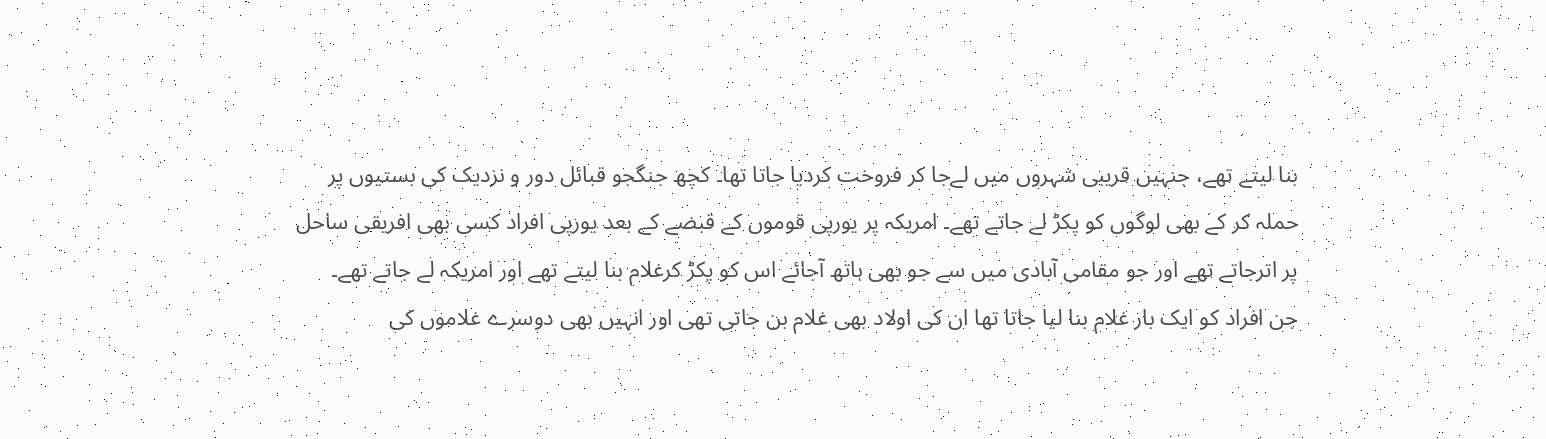بنا لیتے تھے، جنہیں قریبی شہروں میں لےجا کر فروخت کردیا جاتا تھا۔ کچھ جنگجو قبائل دور و نزدیک کی بستیوں پر حملہ کر کے بھی لوگوں کو پکڑ لے جاتے تھے۔ امریکہ پر یورپی قوموں کے قبضے کے بعد یورپی افراد کسی بھی افریقی ساحل پر اترجاتے تھے اور جو مقامی آبادی میں سے جو بھی ہاتھ آجائے اس کو پکڑ کرغلام بنا لیتے تھے اور امریکہ لے جاتے تھے۔
جن افراد کو ایک بار غلام بنا لیا جاتا تھا ان کی اولاد بھی غلام بن جاتی تھی اور انہیں بھی دوسرے غلاموں کی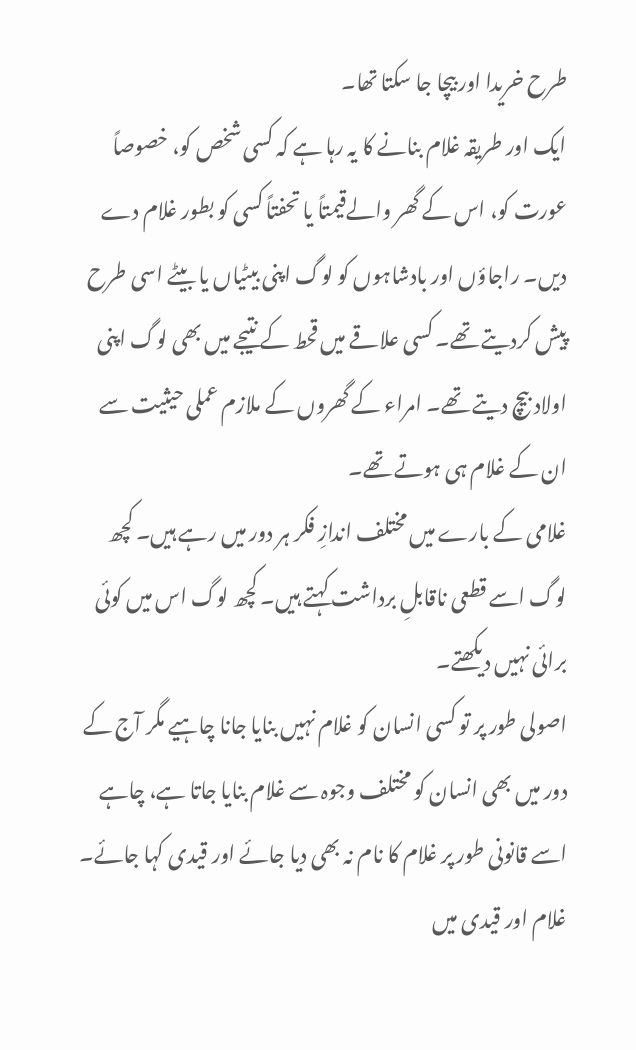طرح خریدا اور بیچا جا سکتا تھا۔
ایک اور طریقہ غلام بنانے کا یہ رہا ہے کہ کسی شخص کو، خصوصاً عورت کو، اس کے گھر والےقیمتاً یا تحفتاً کسی کو بطور غلام دے دیں۔ راجاؤں اور بادشاہوں کو لوگ اپنی بیٹیاں یا بیٹے اسی طرح پیش کردیتے تھے۔ کسی علاقے میں قحط کے نتیجے میں بھی لوگ اپنی اولاد بیچ دیتے تھے۔ امراء کے گھروں کے ملازم عملی حیثیت سے ان کے غلام ہی ہوتے تھے۔
غلامی کے بارے میں مختلف اندازِ فکر ہر دور میں رہے ہیں۔ کچھ لوگ اسے قطعی ناقابلِ برداشت کہتے ہیں۔ کچھ لوگ اس میں کوئی برائی نہیں دیکھتے۔
اصولی طور پر تو کسی انسان کو غلام نہیں بنایا جانا چاہیے مگر آج کے دور میں بھی انسان کو مختلف وجوہ سے غلام بنایا جاتا ہے، چاہے اسے قانونی طور پر غلام کا نام نہ بھی دیا جائے اور قیدی کہا جائے۔ غلام اور قیدی میں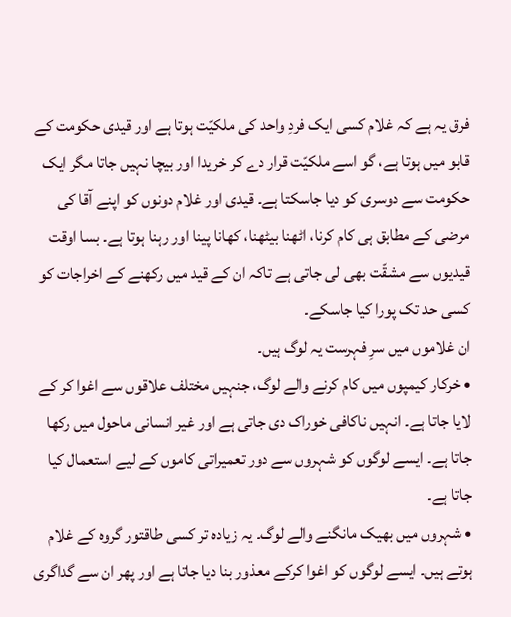فرق یہ ہے کہ غلام کسی ایک فردِ واحد کی ملکیّت ہوتا ہے اور قیدی حکومت کے قابو میں ہوتا ہے، گو اسے ملکیّت قرار دے کر خریدا اور بیچا نہیں جاتا مگر ایک حکومت سے دوسری کو دیا جاسکتا ہے۔ قیدی اور غلام دونوں کو اپنے آقا کی مرضی کے مطابق ہی کام کرنا، اٹھنا بیٹھنا، کھانا پینا اور رہنا ہوتا ہے۔ بسا اوقت قیدیوں سے مشقّت بھی لی جاتی ہے تاکہ ان کے قید میں رکھنے کے اخراجات کو کسی حد تک پورا کیا جاسکے۔
ان غلاموں میں سرِ فہرست یہ لوگ ہیں۔
• خرکار کیمپوں میں کام کرنے والے لوگ، جنہیں مختلف علاقوں سے اغوا کر کے لایا جاتا ہے۔ انہیں ناکافی خوراک دی جاتی ہے اور غیر انسانی ماحول میں رکھا جاتا ہے۔ ایسے لوگوں کو شہروں سے دور تعمیراتی کاموں کے لیے استعمال کیا جاتا ہے۔
• شہروں میں بھیک مانگنے والے لوگ۔ یہ زیادہ تر کسی طاقتور گروہ کے غلام ہوتے ہیں۔ ایسے لوگوں کو اغوا کرکے معذور بنا دیا جاتا ہے اور پھر ان سے گداگری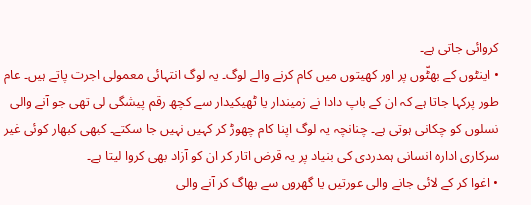کروائی جاتی ہے۔
• اینٹوں کے بھٹّوں پر اور کھیتوں میں کام کرنے والے لوگ۔ یہ لوگ انتہائی معمولی اجرت پاتے ہیں۔ عام طور پرکہا جاتا ہے کہ ان کے باپ دادا نے زمیندار یا ٹھیکیدار سے کچھ رقم پیشگی لی تھی جو آنے والی نسلوں کو چکانی ہوتی ہے۔ چنانچہ یہ لوگ اپنا کام چھوڑ کر کہیں نہیں جا سکتے۔ کبھی کبھار کوئی غیر سرکاری ادارہ انسانی ہمدردی کی بنیاد پر یہ قرض اتار کر ان کو آزاد بھی کروا لیتا ہے۔
• اغوا کر کے لائی جانے والی عورتیں یا گھروں سے بھاگ کر آنے والی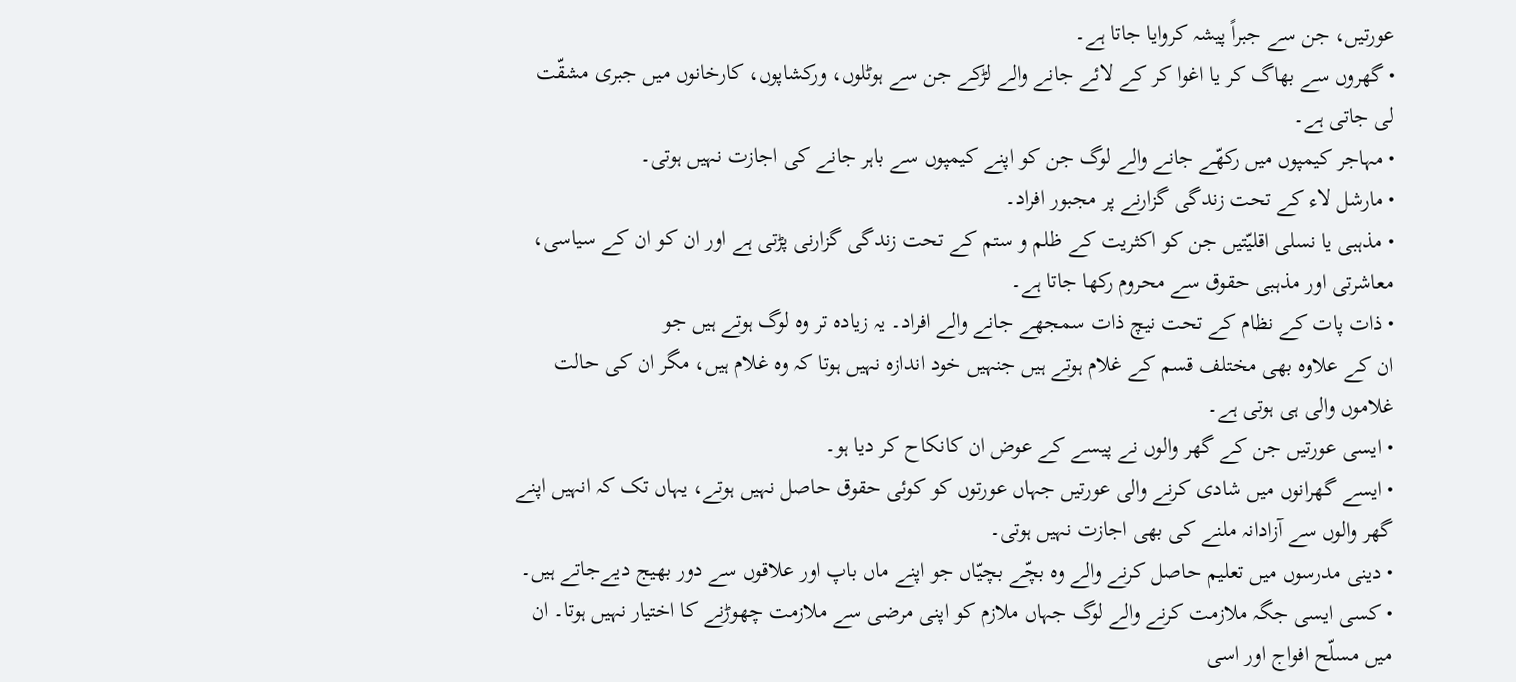عورتیں، جن سے جبراً پیشہ کروایا جاتا ہے۔
• گھروں سے بھاگ کر یا اغوا کر کے لائے جانے والے لڑکے جن سے ہوٹلوں، ورکشاپوں، کارخانوں میں جبری مشقّت لی جاتی ہے۔
• مہاجر کیمپوں میں رکھّے جانے والے لوگ جن کو اپنے کیمپوں سے باہر جانے کی اجازت نہیں ہوتی۔
• مارشل لاء کے تحت زندگی گزارنے پر مجبور افراد۔
• مذہبی یا نسلی اقلیّتیں جن کو اکثریت کے ظلم و ستم کے تحت زندگی گزارنی پڑتی ہے اور ان کو ان کے سیاسی، معاشرتی اور مذہبی حقوق سے محروم رکھا جاتا ہے۔
• ذات پات کے نظام کے تحت نیچ ذات سمجھے جانے والے افراد۔ یہ زیادہ تر وہ لوگ ہوتے ہیں جو
ان کے علاوہ بھی مختلف قسم کے غلام ہوتے ہیں جنہیں خود اندازہ نہیں ہوتا کہ وہ غلام ہیں، مگر ان کی حالت غلاموں والی ہی ہوتی ہے۔
• ایسی عورتیں جن کے گھر والوں نے پیسے کے عوض ان کانکاح کر دیا ہو۔
• ایسے گھرانوں میں شادی کرنے والی عورتیں جہاں عورتوں کو کوئی حقوق حاصل نہیں ہوتے، یہاں تک کہ انہیں اپنے گھر والوں سے آزادانہ ملنے کی بھی اجازت نہیں ہوتی۔
• دینی مدرسوں میں تعلیم حاصل کرنے والے وہ بچّے بچیّاں جو اپنے ماں باپ اور علاقوں سے دور بھیج دیےجاتے ہیں۔
• کسی ایسی جگہ ملازمت کرنے والے لوگ جہاں ملازم کو اپنی مرضی سے ملازمت چھوڑنے کا اختیار نہیں ہوتا۔ ان میں مسلّح افواج اور اسی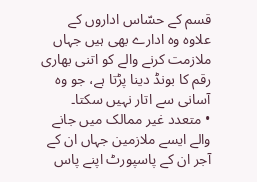قسم کے حسّاس اداروں کے علاوہ وہ ادارے بھی ہیں جہاں ملازمت کرنے والے کو اتنی بھاری رقم کا بونڈ دینا پڑتا ہے، جو وہ آسانی سے اتار نہیں سکتا۔
• متعدد غیر ممالک میں جانے والے ایسے ملازمین جہاں ان کے آجر ان کے پاسپورٹ اپنے پاس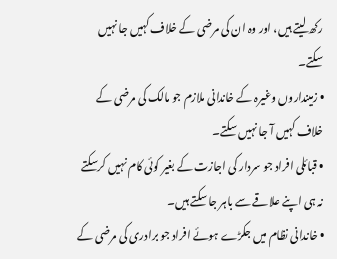رکھ لیتے ہیں، اور وہ ان کی مرضی کے خلاف کہیں جا نہیں سکتے۔
• زمینداروں وغیرہ کے خاندانی ملازم جو مالک کی مرضی کے خلاف کہیں آ جا نہیں سکتے۔
• قبائلی افراد جو سردار کی اجازت کے بغیر کوئی کام نہیں کرسکتے نہ ہی اپنے علاقے سے باہر جا سکتے ہیں۔
• خاندانی نظام میں جکڑے ہوئے افراد جو برادری کی مرضی کے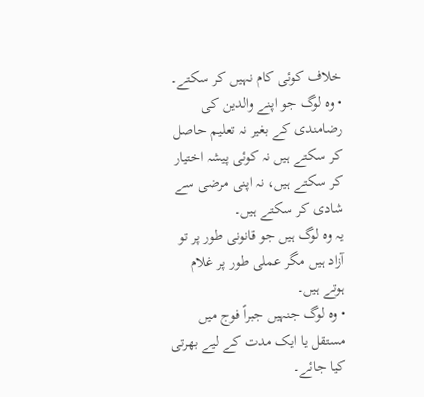خلاف کوئی کام نہیں کر سکتے۔
• وہ لوگ جو اپنے والدین کی رضامندی کے بغیر نہ تعلیم حاصل کر سکتے ہیں نہ کوئی پیشہ اختیار کر سکتے ہیں، نہ اپنی مرضی سے شادی کر سکتے ہیں۔
یہ وہ لوگ ہیں جو قانونی طور پر تو آزاد ہیں مگر عملی طور پر غلام ہوتے ہیں۔
• وہ لوگ جنہیں جبراً فوج میں مستقل یا ایک مدت کے لیے بھرتی کیا جائے۔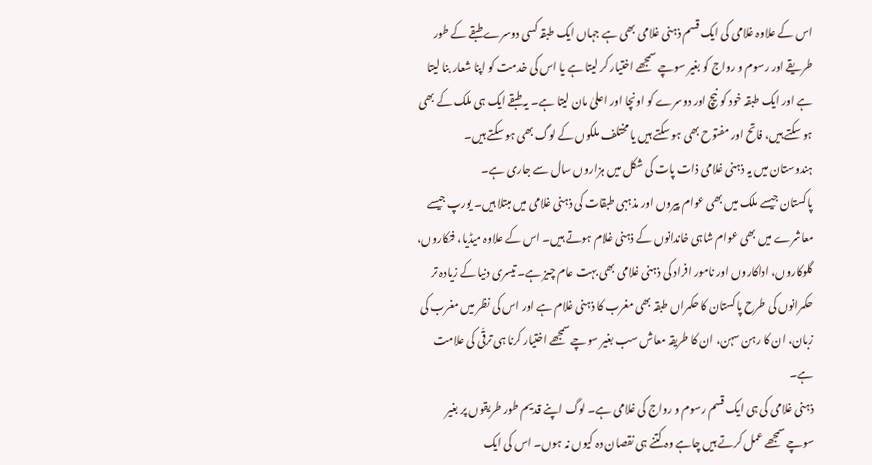اس کے علاوہ غلامی کی ایک قسم ذہنی غلامی بھی ہے جہاں ایک طبقہ کسی دوسرے طبقے کے طور طریقے اور رسوم و رواج کو بغیر سوچے سمجھے اختیار کر لیتا ہے یا اس کی خدمت کو اپنا شعار بنا لیتا ہے اور ایک طبقہ خود کو نیچ اور دوسرے کو اونچا اور اعلیٰ مان لیتا ہے۔ یہ طبقے ایک ہی ملک کے بھی ہو سکتے ہیں، فاتح اور مفتوح بھی ہو سکتے ہیں یا مختلف ملکوں کے لوگ بھی ہو سکتے ہیں۔ ہندوستان میں یہ ذہنی غلامی ذات پات کی شکل میں ہزاروں سال سے جاری ہے۔
پاکستان جیسے ملک میں بھی عوام پیروں اور مذہبی طبقات کی ذہنی غلامی میں مبتلا ہیں۔ یورپ جیسے معاشرے میں بھی عوام شاہی خاندانوں کے ذہنی غلام ہوتے ہیں۔ اس کے علاوہ میڈیا، فنکاروں، گلوکاروں، اداکاروں اور نامور افراد کی ذہنی غلامی بھی بہت عام چیز ہے۔ تیسری دنیا کے زیادہ تر حکمرانوں کی طرح پاکستان کا حکمراں طبقہ بھی مغرب کا ذہنی غلام ہے اور اس کی نظر میں مغرب کی زبان، ان کا رہن سہن، ان کا طریقہ معاش سب بغیر سوچے سمجھے اختیار کرنا ہی ترقّی کی علامت ہے۔
ذہنی غلامی کی ہی ایک قسم رسوم و رواج کی غلامی ہے۔ لوگ اپنے قدیم طور طریقوں پر بغیر سوچے سمجھے عمل کرتے ہیں چاہے وہ کتنے ہی نقصان دہ کیوں نہ ہوں۔ اس کی ایک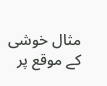مثال خوشی کے موقع پر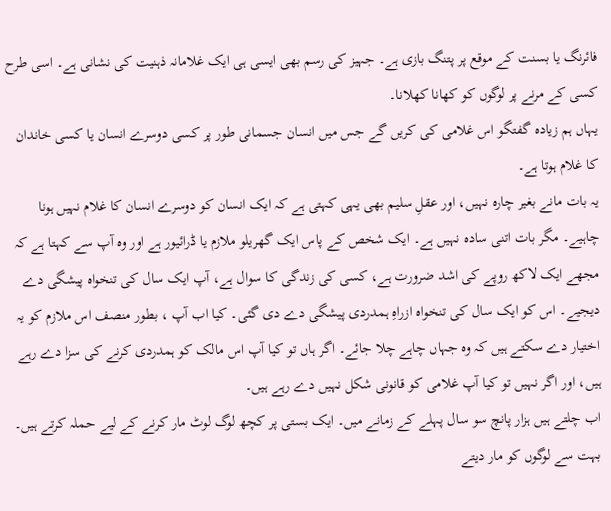فائرنگ یا بسنت کے موقع پر پتنگ بازی ہے۔ جہیز کی رسم بھی ایسی ہی ایک غلامانہ ذہنیت کی نشانی ہے۔ اسی طرح کسی کے مرنے پر لوگوں کو کھانا کھلانا۔
یہاں ہم زیادہ گفتگو اس غلامی کی کریں گے جس میں انسان جسمانی طور پر کسی دوسرے انسان یا کسی خاندان کا غلام ہوتا ہے۔
یہ بات مانے بغیر چارہ نہیں، اور عقلِ سلیم بھی یہی کہتی ہے کہ ایک انسان کو دوسرے انسان کا غلام نہیں ہونا چاہیے۔ مگر بات اتنی سادہ نہیں ہے۔ ایک شخص کے پاس ایک گھریلو ملازم یا ڈرائیور ہے اور وہ آپ سے کہتا ہے کہ مجھے ایک لاکھ روپے کی اشد ضرورت ہے، کسی کی زندگی کا سوال ہے، آپ ایک سال کی تنخواہ پیشگی دے دیجیے۔ اس کو ایک سال کی تنخواہ ازراہِ ہمدردی پیشگی دے دی گئی۔ کیا اب آپ ، بطور منصف اس ملازم کو یہ اختیار دے سکتے ہیں کہ وہ جہاں چاہے چلا جائے۔ اگر ہاں تو کیا آپ اس مالک کو ہمدردی کرنے کی سزا دے رہے ہیں، اور اگر نہیں تو کیا آپ غلامی کو قانونی شکل نہیں دے رہے ہیں۔
اب چلتے ہیں ہزار پانچ سو سال پہلے کے زمانے میں۔ ایک بستی پر کچھ لوگ لوٹ مار کرنے کے لیے حملہ کرتے ہیں۔ بہت سے لوگوں کو مار دیتے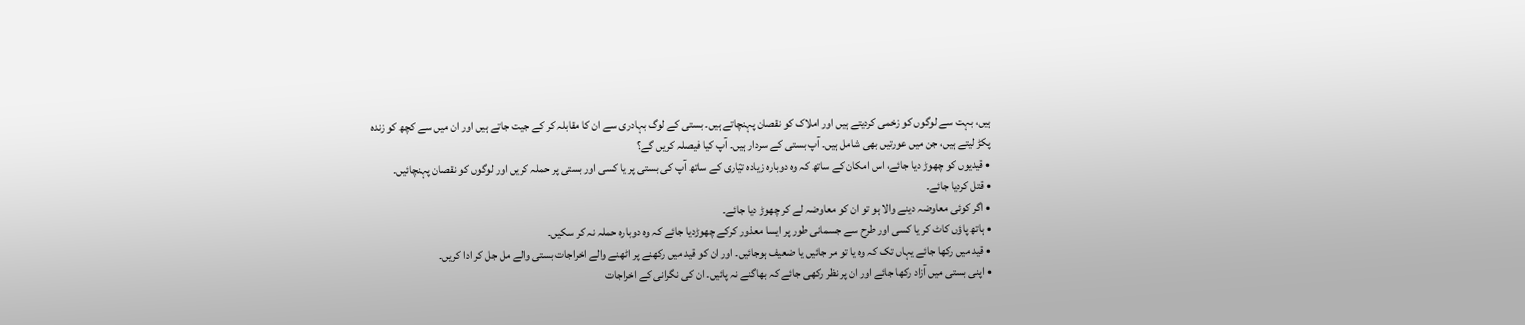ہیں، بہت سے لوگوں کو زخمی کردیتے ہیں اور املاک کو نقصان پہنچاتے ہیں۔ بستی کے لوگ بہادری سے ان کا مقابلہ کر کے جیت جاتے ہیں اور ان میں سے کچھ کو زندہ پکڑ لیتے ہیں، جن میں عورتیں بھی شامل ہیں۔ آپ بستی کے سردار ہیں۔ آپ کیا فیصلہ کریں گے؟
• قیدیوں کو چھوڑ دیا جائے، اس امکان کے ساتھ کہ وہ دوبارہ زیادہ تیّاری کے ساتھ آپ کی بستی پر یا کسی اور بستی پر حملہ کریں اور لوگوں کو نقصان پہنچائیں۔
• قتل کردیا جائے۔
• اگر کوئی معاوضہ دینے والا ہو تو ان کو معاوضہ لے کر چھوڑ دیا جائے۔
• ہاتھ پاؤں کاٹ کر یا کسی اور طرح سے جسمانی طور پر ایسا معذور کرکے چھوڑدیا جائے کہ وہ دوبارہ حملہ نہ کر سکیں۔
• قید میں رکھا جائے یہاں تک کہ وہ یا تو مر جائیں یا ضعیف ہوجائیں۔ اور ان کو قید میں رکھنے پر اٹھنے والے اخراجات بستی والے مل جل کر ادا کریں۔
• اپنی بستی میں آزاد رکھا جائے اور ان پر نظر رکھی جائے کہ بھاگنے نہ پائیں۔ ان کی نگرانی کے اخراجات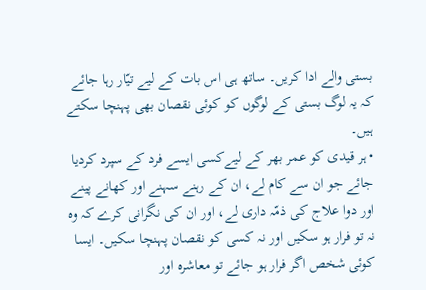بستی والے ادا کریں۔ ساتھ ہی اس بات کے لیے تیّار رہا جائے کہ یہ لوگ بستی کے لوگوں کو کوئی نقصان بھی پہنچا سکتے ہیں۔
• ہر قیدی کو عمر بھر کے لیےکسی ایسے فرد کے سپرد کردیا جائے جو ان سے کام لے، ان کے رہنے سہنے اور کھانے پینے اور دوا علاج کی ذمّہ داری لے، اور ان کی نگرانی کرے کہ وہ نہ تو فرار ہو سکیں اور نہ کسی کو نقصان پہنچا سکیں۔ ایسا کوئی شخص اگر فرار ہو جائے تو معاشرہ اور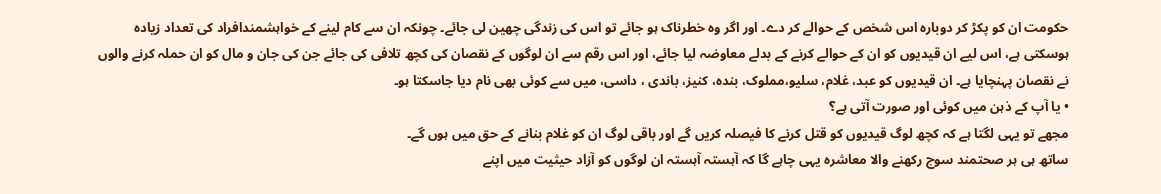حکومت ان کو پکڑ کر دوبارہ اس شخص کے حوالے کر دے۔ اور اگر وہ خطرناک ہو جائے تو اس کی زندگی چھین لی جائے۔ چونکہ ان سے کام لینے کے خواہشمندافراد کی تعداد زیادہ ہوسکتی ہے، اس لیے ان قیدیوں کو ان کے حوالے کرنے کے بدلے معاوضہ لیا جائے، اور اس رقم سے ان لوگوں کے نقصان کی کچھ تلافی کی جائے جن کی جان و مال کو ان حملہ کرنے والوں نے نقصان پہنچایا ہے۔ ان قیدیوں کو عبد، غلام، سلیو،مملوک، بندہ، کنیز، باندی ، داسی، میں سے کوئی بھی نام دیا جاسکتا ہو۔
• یا آپ کے ذہن میں کوئی اور صورت آتی ہے؟
مجھے تو یہی لگتا ہے کہ کچھ لوگ قیدیوں کو قتل کرنے کا فیصلہ کریں گے اور باقی لوگ ان کو غلام بنانے کے حق میں ہوں گے۔
ساتھ ہی ہر صحتمند سوچ رکھنے والا معاشرہ یہی چاہے گا کہ آہستہ آہستہ ان لوگوں کو آزاد حیثیت میں اپنے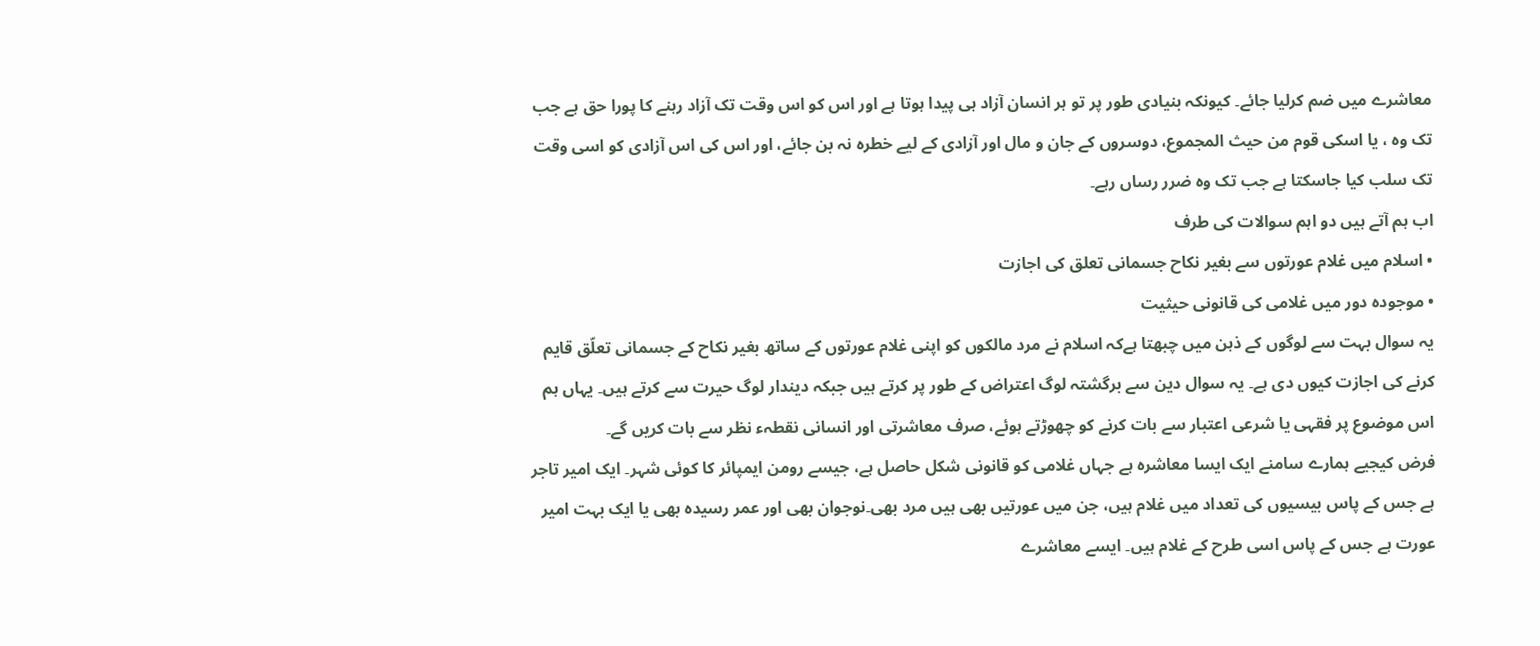معاشرے میں ضم کرلیا جائے۔ کیونکہ بنیادی طور پر تو ہر انسان آزاد ہی پیدا ہوتا ہے اور اس کو اس وقت تک آزاد رہنے کا پورا حق ہے جب تک وہ ، یا اسکی قوم من حیث المجموع، دوسروں کے جان و مال اور آزادی کے لیے خطرہ نہ بن جائے، اور اس کی اس آزادی کو اسی وقت تک سلب کیا جاسکتا ہے جب تک وہ ضرر رساں رہے۔
اب ہم آتے ہیں دو اہم سوالات کی طرف
• اسلام میں غلام عورتوں سے بغیر نکاح جسمانی تعلق کی اجازت
• موجودہ دور میں غلامی کی قانونی حیثیت
یہ سوال بہت سے لوگوں کے ذہن میں چبھتا ہےکہ اسلام نے مرد مالکوں کو اپنی غلام عورتوں کے ساتھ بغیر نکاح کے جسمانی تعلّق قایم کرنے کی اجازت کیوں دی ہے۔ یہ سوال دین سے برگشتہ لوگ اعتراض کے طور پر کرتے ہیں جبکہ دیندار لوگ حیرت سے کرتے ہیں۔ یہاں ہم اس موضوع پر فقہی یا شرعی اعتبار سے بات کرنے کو چھوڑتے ہوئے، صرف معاشرتی اور انسانی نقطہء نظر سے بات کریں گے۔
فرض کیجیے ہمارے سامنے ایک ایسا معاشرہ ہے جہاں غلامی کو قانونی شکل حاصل ہے، جیسے رومن ایمپائر کا کوئی شہر۔ ایک امیر تاجر ہے جس کے پاس بیسیوں کی تعداد میں غلام ہیں، جن میں عورتیں بھی ہیں مرد بھی۔نوجوان بھی اور عمر رسیدہ بھی یا ایک بہت امیر عورت ہے جس کے پاس اسی طرح کے غلام ہیں۔ ایسے معاشرے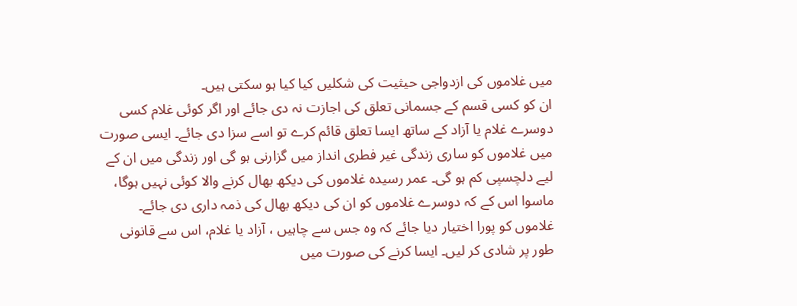میں غلاموں کی ازدواجی حیثیت کی شکلیں کیا کیا ہو سکتی ہیں۔
ان کو کسی قسم کے جسمانی تعلق کی اجازت نہ دی جائے اور اگر کوئی غلام کسی دوسرے غلام یا آزاد کے ساتھ ایسا تعلق قائم کرے تو اسے سزا دی جائے۔ ایسی صورت میں غلاموں کو ساری زندگی غیر فطری انداز میں گزارنی ہو گی اور زندگی میں ان کے لیے دلچسپی کم ہو گی۔ عمر رسیدہ غلاموں کی دیکھ بھال کرنے والا کوئی نہیں ہوگا، ماسوا اس کے کہ دوسرے غلاموں کو ان کی دیکھ بھال کی ذمہ داری دی جائے۔
غلاموں کو پورا اختیار دیا جائے کہ وہ جس سے چاہیں ، آزاد یا غلام، اس سے قانونی طور پر شادی کر لیں۔ ایسا کرنے کی صورت میں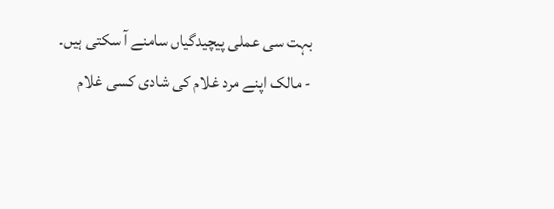بہت سی عملی پیچیدگیاں سامنے آ سکتی ہیں۔
- مالک اپنے مرد غلام کی شادی کسی غلام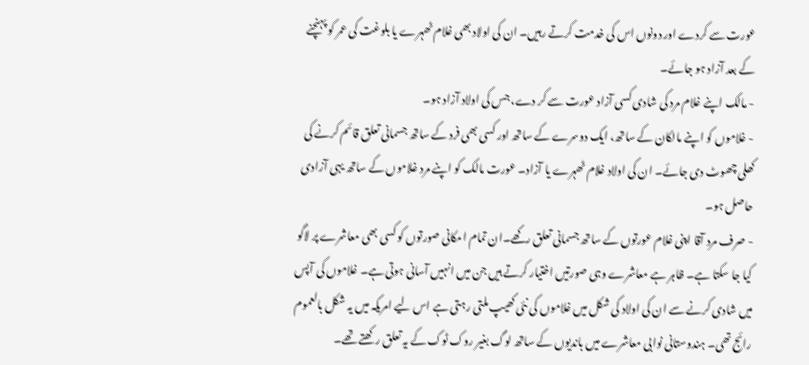عورت سے کردے اور دونوں اس کی خدمت کرتے رہیں۔ ان کی اولاد بھی غلام ٹھہرے یا بلوغت کی عمر کو پہنچنے کے بعد آزاد ہو جائے۔
- مالک اپنے غلام مرد کی شادی کسی آزاد عورت سے کر دے، جس کی اولاد آزاد ہو۔
- غلاموں کو اپنے مالکان کے ساتھ، ایک دوسرے کے ساتھ اور کسی بھی فرد کے ساتھ جسمانی تعلق قائم کرنے کی کھلی چھوٹ دی جائے۔ ان کی اولاد غلام ٹھہرے یا آزاد۔ عورت مالک کو اپنے مرد غلاموں کے ساتھ یہی آزادی حاصل ہو۔
- صرف مرد آقا اپنی غلام عورتوں کے ساتھ جسمانی تعلق رکھے۔ان تمام امکانی صورتوں کو کسی بھی معاشرے پر لاگو کیا جا سکتا ہے۔ ظاہر ہے معاشرے وہی صورتیں اختیار کرتے ہیں جن میں انہیں آسانی ہوتی ہے۔ غلاموں کی آپس میں شادی کرنے سے ان کی اولاد کی شکل میں غلاموں کی نئی کھیپ ملتی رہتی ہے اس لیے امریکہ میں یہ شکل بالعموم رائج تھی۔ ہندوستانی نوابی معاشرے میں باندیوں کے ساتھ لوگ بغیر روک ٹوک کے یہ تعلق رکھتے تھے۔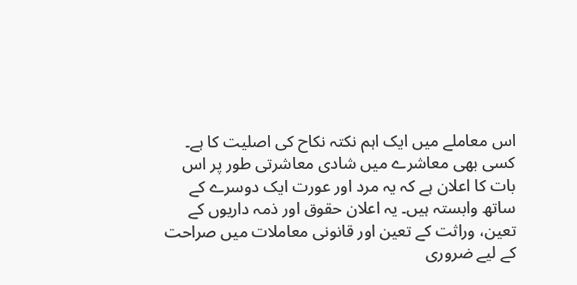اس معاملے میں ایک اہم نکتہ نکاح کی اصلیت کا ہے۔ کسی بھی معاشرے میں شادی معاشرتی طور پر اس بات کا اعلان ہے کہ یہ مرد اور عورت ایک دوسرے کے ساتھ وابستہ ہیں۔ یہ اعلان حقوق اور ذمہ داریوں کے تعین، وراثت کے تعین اور قانونی معاملات میں صراحت کے لیے ضروری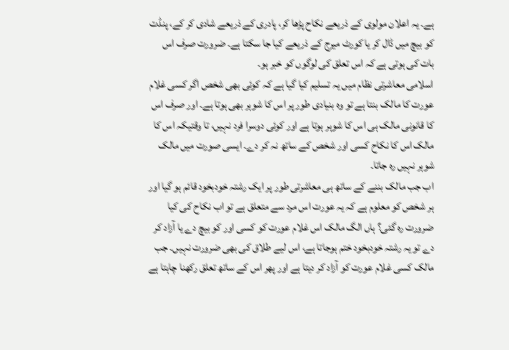ہے۔ یہ اعلان مولوی کے ذریعے نکاح پڑھا کر، پادری کے ذریعے شادی کر کے، پنڈت کو بیچ میں ڈال کر یا کورٹ میرج کے ذریعے کیا جا سکتا ہے۔ ضرورت صرف اس بات کی ہوتی ہے کہ اس تعلق کی لوگوں کو خبر ہو۔
اسلامی معاشرتی نظام میں یہ تسلیم کیا گیا ہے کہ کوئی بھی شخص اگر کسی غلام عورت کا مالک بنتا ہے تو وہ بنیادی طور پر اس کا شوہر بھی ہوتا ہے۔ اور صرف اس کا قانونی مالک ہی اس کا شوہر ہوتا ہے اور کوئی دوسرا فرد نہیں، تا وقتیکہ اس کا مالک اس کا نکاح کسی اور شخص کے ساتھ نہ کر دے۔ ایسی صورت میں مالک شوہر نہیں رہ جاتا۔
اب جب مالک بننے کے ساتھ ہی معاشرتی طور پر ایک رشتہ خودبخود قائم ہو گیا اور ہر شخص کو معلوم ہے کہ یہ عورت اس مرد سے متعلق ہے تو اب نکاح کی کیا ضرورت رہ گئی؟ ہاں الگ مالک اس غلام عورت کو کسی اور کو بیچ دے یا آزاد کر دے تو یہ رشتہ خودبخود ختم ہوجاتا ہے، اس لیے طلاق کی بھی ضرورت نہیں۔ جب مالک کسی غلام عورت کو آزاد کر دیتا ہے اور پھر اس کے ساتھ تعلق رکھنا چاہتا ہے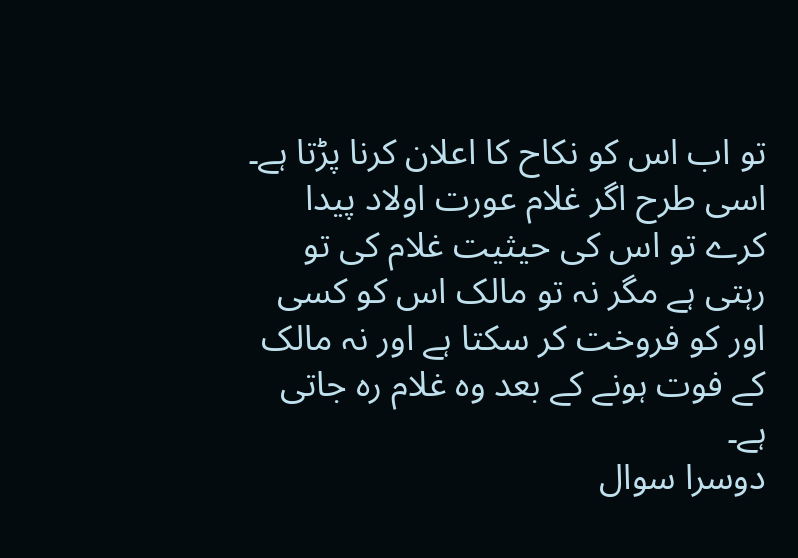تو اب اس کو نکاح کا اعلان کرنا پڑتا ہے۔ اسی طرح اگر غلام عورت اولاد پیدا کرے تو اس کی حیثیت غلام کی تو رہتی ہے مگر نہ تو مالک اس کو کسی اور کو فروخت کر سکتا ہے اور نہ مالک کے فوت ہونے کے بعد وہ غلام رہ جاتی ہے۔
دوسرا سوال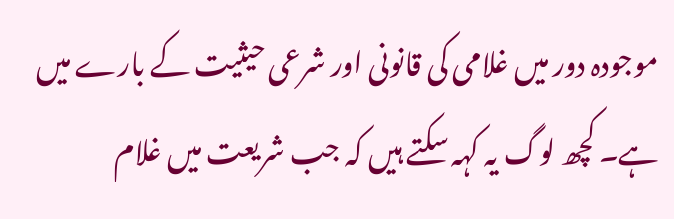موجودہ دور میں غلامی کی قانونی اور شرعی حیثیت کے بارے میں ہے۔ کچھ لوگ یہ کہہ سکتے ہیں کہ جب شریعت میں غلام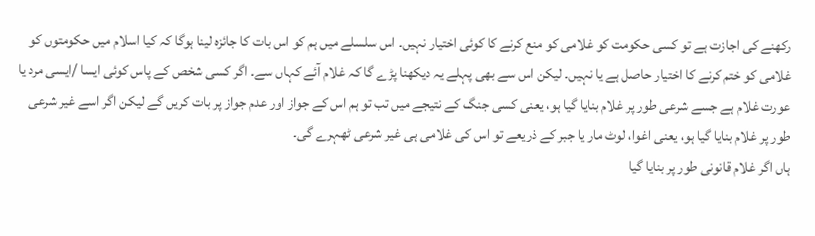رکھنے کی اجازت ہے تو کسی حکومت کو غلامی کو منع کرنے کا کوئی اختیار نہیں۔ اس سلسلے میں ہم کو اس بات کا جائزہ لینا ہوگا کہ کیا اسلام میں حکومتوں کو غلامی کو ختم کرنے کا اختیار حاصل ہے یا نہیں۔ لیکن اس سے بھی پہلے یہ دیکھنا پڑے گا کہ غلام آئے کہاں سے۔ اگر کسی شخص کے پاس کوئی ایسا /ایسی مرد یا عورت غلام ہے جسے شرعی طور پر غلام بنایا گیا ہو، یعنی کسی جنگ کے نتیجے میں تب تو ہم اس کے جواز اور عدم جواز پر بات کریں گے لیکن اگر اسے غیر شرعی طور پر غلام بنایا گیا ہو، یعنی اغوا، لوٹ مار یا جبر کے ذریعے تو اس کی غلامی ہی غیر شرعی ٹھہرے گی۔
ہاں اگر غلام قانونی طور پر بنایا گیا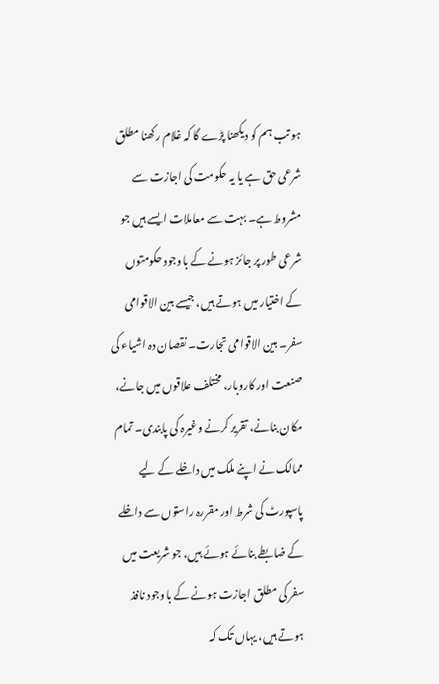ہو تب ہم کو دیکھنا پڑے گا کہ غلام رکھنا مطلق شرعی حق ہے یا یہ حکومت کی اجازت سے مشروط ہے۔ بہت سے معاملات ایسے ہیں جو شرعی طور پر جائز ہونے کے باوجود حکومتوں کے اختیار میں ہوتے ہیں، جیسے بین الاقوامی سفر۔ بین الاقوامی تجارت۔ نقصان دہ اشیاء کی صنعت اور کاروبار، مختلف علاقوں میں جانے، مکان بنانے، تقریر کرنے وغیرہ کی پابندی۔ تمام ممالک نے اپنے ملک میں داخلے کے لیے پاسپورٹ کی شرط اور مقررہ راستوں سے داخلے کے ضابطے بنائے ہوئے ہیں، جو شریعت میں سفر کی مطلق اجازت ہونے کے باوجود نافذ ہوتے ہیں، یہاں تک کہ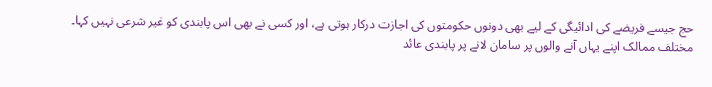حج جیسے فریضے کی ادائیگی کے لیے بھی دونوں حکومتوں کی اجازت درکار ہوتی ہے، اور کسی نے بھی اس پابندی کو غیر شرعی نہیں کہا۔
مختلف ممالک اپنے یہاں آنے والوں پر سامان لانے پر پابندی عائد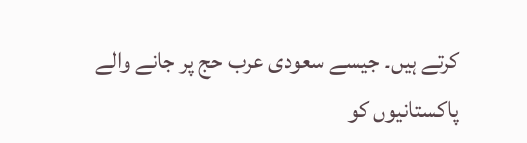کرتے ہیں۔ جیسے سعودی عرب حج پر جانے والے پاکستانیوں کو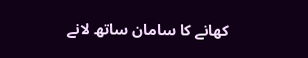کھانے کا سامان ساتھ لانے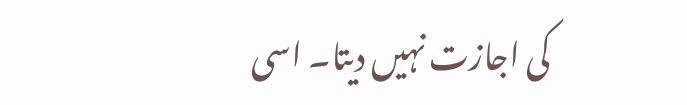کی اجازت نہیں دیتا۔ اسی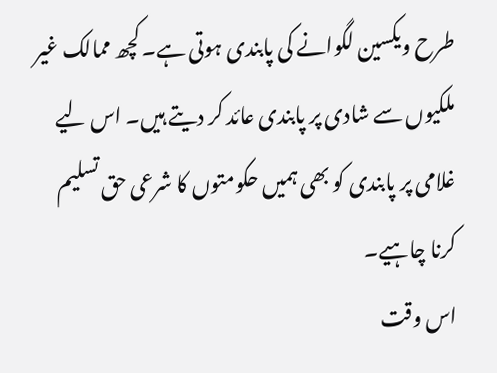طرح ویکسین لگوانے کی پابندی ہوتی ہے۔ کچھ ممالک غیر ملکیوں سے شادی پر پابندی عائد کر دیتے ہیں۔ اس لیے غلامی پر پابندی کو بھی ہمیں حکومتوں کا شرعی حق تسلیم کرنا چاہیے۔
اس وقت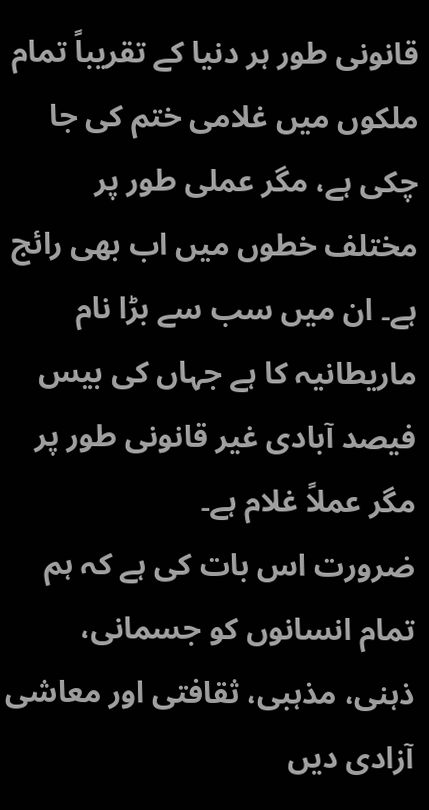قانونی طور ہر دنیا کے تقریباً تمام ملکوں میں غلامی ختم کی جا چکی ہے، مگر عملی طور پر مختلف خطوں میں اب بھی رائج ہے۔ ان میں سب سے بڑا نام ماریطانیہ کا ہے جہاں کی بیس فیصد آبادی غیر قانونی طور پر مگر عملاً غلام ہے۔
ضرورت اس بات کی ہے کہ ہم تمام انسانوں کو جسمانی، ذہنی، مذہبی، ثقافتی اور معاشی آزادی دیں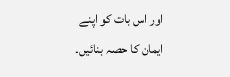اور اس بات کو اپنے ایمان کا حصہ بنائیں۔